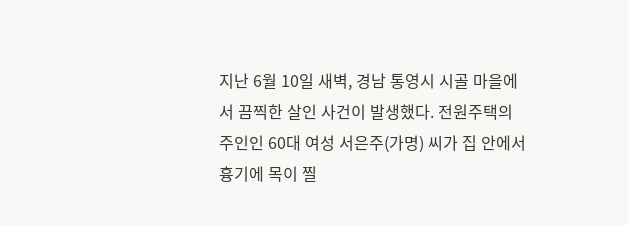지난 6월 10일 새벽, 경남 통영시 시골 마을에서 끔찍한 살인 사건이 발생했다. 전원주택의 주인인 60대 여성 서은주(가명) 씨가 집 안에서 흉기에 목이 찔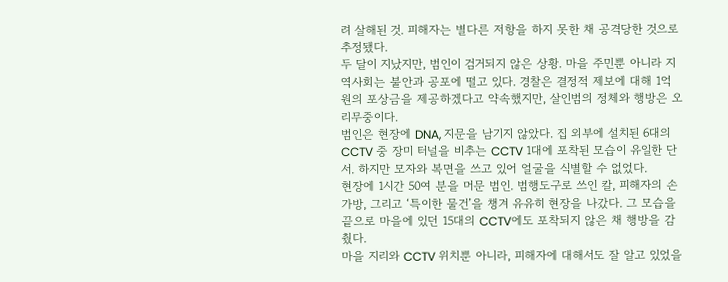려 살해된 것. 피해자는 별다른 저항을 하지 못한 채 공격당한 것으로 추정됐다.
두 달이 지났지만, 범인이 검거되지 않은 상황. 마을 주민뿐 아니라 지역사회는 불안과 공포에 떨고 있다. 경찰은 결정적 제보에 대해 1억 원의 포상금을 제공하겠다고 약속했지만, 살인범의 정체와 행방은 오리무중이다.
범인은 현장에 DNA, 지문을 남기지 않았다. 집 외부에 설치된 6대의 CCTV 중 장미 터널을 비추는 CCTV 1대에 포착된 모습이 유일한 단서. 하지만 모자와 복면을 쓰고 있어 얼굴을 식별할 수 없었다.
현장에 1시간 50여 분을 머문 범인. 범행도구로 쓰인 칼, 피해자의 손가방, 그리고 ‘특이한 물건’을 챙겨 유유히 현장을 나갔다. 그 모습을 끝으로 마을에 있던 15대의 CCTV에도 포착되지 않은 채 행방을 감췄다.
마을 지리와 CCTV 위치뿐 아니라, 피해자에 대해서도 잘 알고 있었을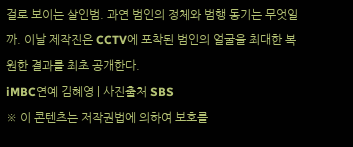걸로 보이는 살인범. 과연 범인의 정체와 범행 동기는 무엇일까. 이날 제작진은 CCTV에 포착된 범인의 얼굴을 최대한 복원한 결과를 최초 공개한다.
iMBC연예 김혜영 | 사진출처 SBS
※ 이 콘텐츠는 저작권법에 의하여 보호를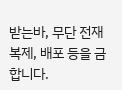받는바, 무단 전재 복제, 배포 등을 금합니다.